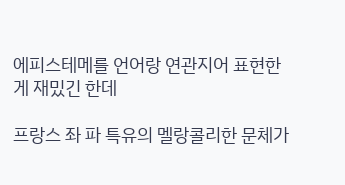에피스테메를 언어랑 연관지어 표현한 게 재밌긴 한데

프랑스 좌 파 특유의 멜랑콜리한 문체가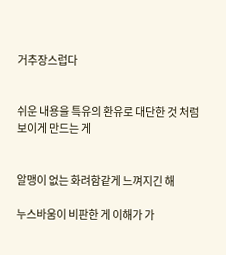거추장스럽다


쉬운 내용을 특유의 환유로 대단한 것 처럼 보이게 만드는 게


알맹이 없는 화려함같게 느껴지긴 해

누스바움이 비판한 게 이해가 가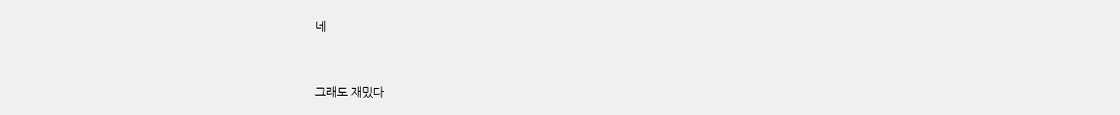네


그래도 재밌다